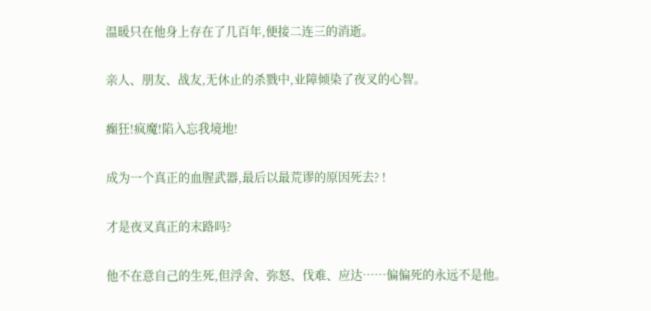温暖只在他身上存在了几百年,便接二连三的消逝。

亲人、朋友、战友,无休止的杀戮中,业障倾染了夜叉的心智。

癫狂!疯魔!陷入忘我境地!

成为一个真正的血腥武器,最后以最荒谬的原因死去? !

才是夜叉真正的末路吗?

他不在意自己的生死,但浮舍、弥怒、伐难、应达……偏偏死的永远不是他。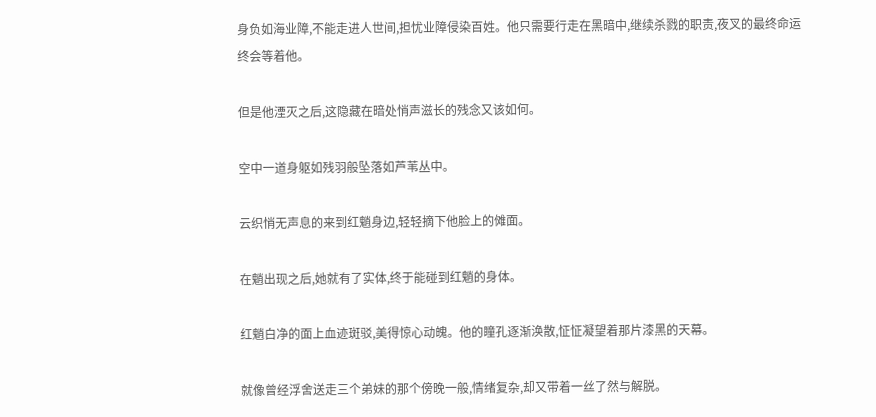身负如海业障,不能走进人世间,担忧业障侵染百姓。他只需要行走在黑暗中,继续杀戮的职责,夜叉的最终命运终会等着他。

但是他湮灭之后,这隐藏在暗处悄声滋长的残念又该如何。

空中一道身躯如残羽般坠落如芦苇丛中。

云织悄无声息的来到红魈身边,轻轻摘下他脸上的傩面。

在魈出现之后,她就有了实体,终于能碰到红魈的身体。

红魈白净的面上血迹斑驳,美得惊心动魄。他的瞳孔逐渐涣散,怔怔凝望着那片漆黑的天幕。

就像曾经浮舍送走三个弟妹的那个傍晚一般,情绪复杂,却又带着一丝了然与解脱。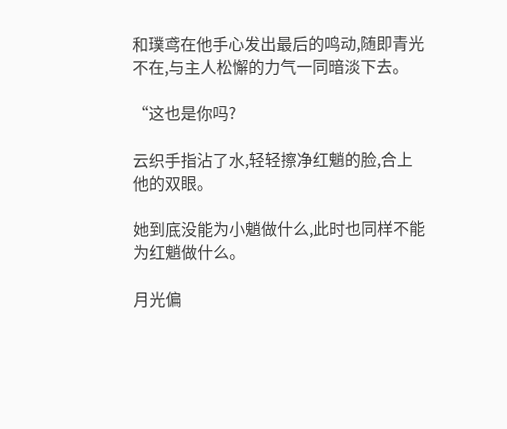和璞鸢在他手心发出最后的鸣动,随即青光不在,与主人松懈的力气一同暗淡下去。

“这也是你吗?

云织手指沾了水,轻轻擦净红魈的脸,合上他的双眼。

她到底没能为小魈做什么,此时也同样不能为红魈做什么。

月光偏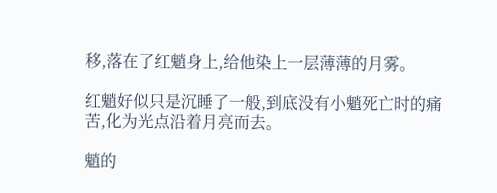移,落在了红魈身上,给他染上一层薄薄的月雾。

红魈好似只是沉睡了一般,到底没有小魈死亡时的痛苦,化为光点沿着月亮而去。

魈的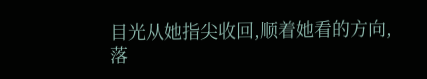目光从她指尖收回,顺着她看的方向,落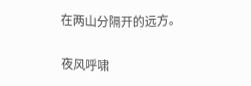在两山分隔开的远方。

夜风呼啸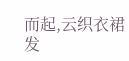而起,云织衣裙发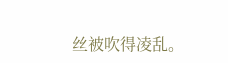丝被吹得凌乱。